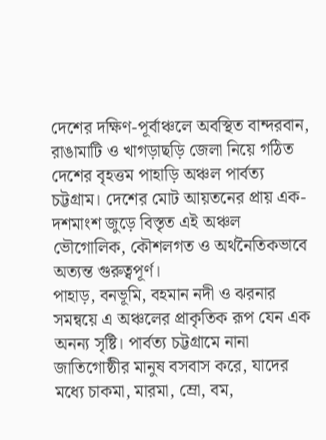দেশের দক্ষিণ-পূর্বাঞ্চলে অবস্থিত বান্দরবান, রাঙামাটি ও খাগড়াছড়ি জেলা নিয়ে গঠিত দেশের বৃহত্তম পাহাড়ি অঞ্চল পার্বত্য চট্টগ্রাম। দেশের মোট আয়তনের প্রায় এক-দশমাংশ জুড়ে বিস্তৃত এই অঞ্চল ভৌগোলিক, কৌশলগত ও অর্থনৈতিকভাবে অত্যন্ত গুরুত্বপূর্ণ।
পাহাড়, বনভূমি, বহমান নদী ও ঝরনার সমন্বয়ে এ অঞ্চলের প্রাকৃতিক রূপ যেন এক অনন্য সৃষ্টি। পার্বত্য চট্টগ্রামে নানা জাতিগোষ্ঠীর মানুষ বসবাস করে, যাদের মধ্যে চাকমা, মারমা, ম্রো, বম,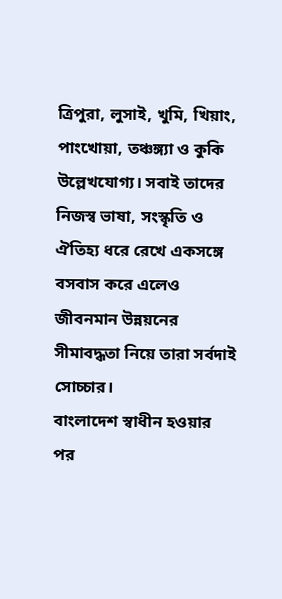ত্রিপুরা, লুসাই, খুমি, খিয়াং, পাংখোয়া, তঞ্চঙ্গ্যা ও কুকি উল্লেখযোগ্য। সবাই তাদের নিজস্ব ভাষা, সংস্কৃতি ও ঐতিহ্য ধরে রেখে একসঙ্গে বসবাস করে এলেও জীবনমান উন্নয়নের সীমাবদ্ধতা নিয়ে তারা সর্বদাই সোচ্চার।
বাংলাদেশ স্বাধীন হওয়ার পর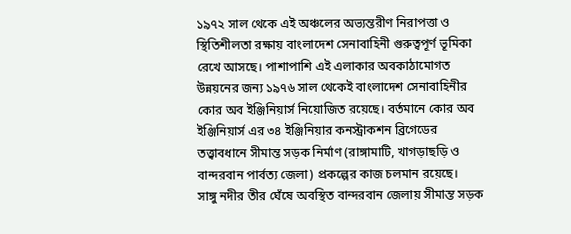১৯৭২ সাল থেকে এই অঞ্চলের অভ্যন্তরীণ নিরাপত্তা ও স্থিতিশীলতা রক্ষায় বাংলাদেশ সেনাবাহিনী গুরুত্বপূর্ণ ভূমিকা রেখে আসছে। পাশাপাশি এই এলাকার অবকাঠামোগত উন্নয়নের জন্য ১৯৭৬ সাল থেকেই বাংলাদেশ সেনাবাহিনীর কোর অব ইঞ্জিনিয়ার্স নিয়োজিত রয়েছে। বর্তমানে কোর অব ইঞ্জিনিয়ার্স এর ৩৪ ইঞ্জিনিয়ার কনস্ট্রাকশন ব্রিগেডের তত্ত্বাবধানে সীমান্ত সড়ক নির্মাণ (রাঙ্গামাটি, খাগড়াছড়ি ও বান্দরবান পার্বত্য জেলা) প্রকল্পের কাজ চলমান রয়েছে।
সাঙ্গু নদীর তীর ঘেঁষে অবস্থিত বান্দরবান জেলায় সীমান্ত সড়ক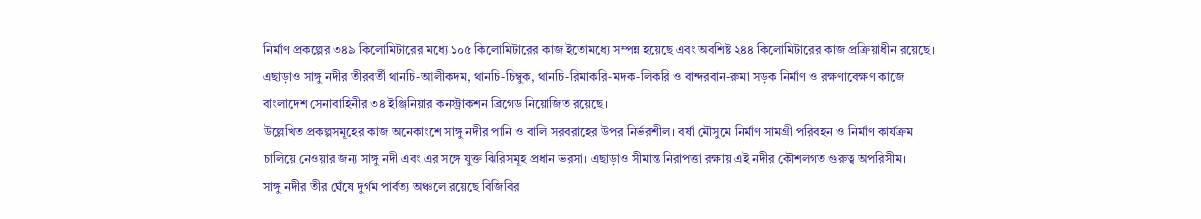নির্মাণ প্রকল্পের ৩৪৯ কিলোমিটারের মধ্যে ১০৫ কিলোমিটারের কাজ ইতোমধ্যে সম্পন্ন হয়েছে এবং অবশিষ্ট ২৪৪ কিলোমিটারের কাজ প্রক্রিয়াধীন রয়েছে। এছাড়াও সাঙ্গু নদীর তীরবর্তী থানচি-আলীকদম, থানচি-চিম্বুক, থানচি-রিমাকরি-মদক-লিকরি ও বান্দরবান-রুমা সড়ক নির্মাণ ও রক্ষণাবেক্ষণ কাজে বাংলাদেশ সেনাবাহিনীর ৩৪ ইঞ্জিনিয়ার কনস্ট্রাকশন ব্রিগেড নিয়োজিত রয়েছে।
উল্লেখিত প্রকল্পসমূহের কাজ অনেকাংশে সাঙ্গু নদীর পানি ও বালি সরবরাহের উপর নির্ভরশীল। বর্ষা মৌসুমে নির্মাণ সামগ্রী পরিবহন ও নির্মাণ কার্যক্রম চালিয়ে নেওয়ার জন্য সাঙ্গু নদী এবং এর সঙ্গে যুক্ত ঝিরিসমূহ প্রধান ভরসা। এছাড়াও সীমান্ত নিরাপত্তা রক্ষায় এই নদীর কৌশলগত গুরুত্ব অপরিসীম।
সাঙ্গু নদীর তীর ঘেঁষে দুর্গম পার্বত্য অঞ্চলে রয়েছে বিজিবির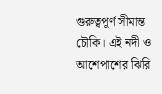গুরুত্বপূর্ণ সীমান্ত চৌকি। এই নদী ও আশেপাশের ঝিরি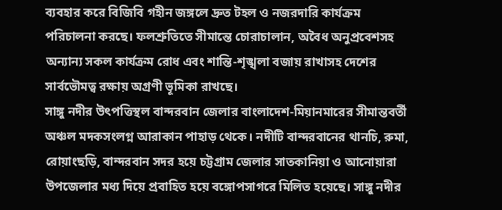ব্যবহার করে বিজিবি গহীন জঙ্গলে দ্রুত টহল ও নজরদারি কার্যক্রম পরিচালনা করছে। ফলশ্রুতিতে সীমান্তে চোরাচালান, অবৈধ অনুপ্রবেশসহ অন্যান্য সকল কার্যক্রম রোধ এবং শান্তি-শৃঙ্খলা বজায় রাখাসহ দেশের সার্বভৌমত্ব রক্ষায় অগ্রণী ভূমিকা রাখছে।
সাঙ্গু নদীর উৎপত্তিস্থল বান্দরবান জেলার বাংলাদেশ-মিয়ানমারের সীমান্তবর্তী অঞ্চল মদকসংলগ্ন আরাকান পাহাড় থেকে। নদীটি বান্দরবানের থানচি, রুমা, রোয়াংছড়ি, বান্দরবান সদর হয়ে চট্টগ্রাম জেলার সাতকানিয়া ও আনোয়ারা উপজেলার মধ্য দিয়ে প্রবাহিত হয়ে বঙ্গোপসাগরে মিলিত হয়েছে। সাঙ্গু নদীর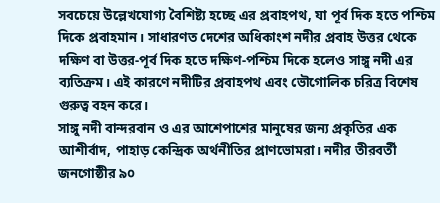সবচেয়ে উল্লেখযোগ্য বৈশিষ্ট্য হচ্ছে এর প্রবাহপথ, যা পূর্ব দিক হতে পশ্চিম দিকে প্রবাহমান। সাধারণত দেশের অধিকাংশ নদীর প্রবাহ উত্তর থেকে দক্ষিণ বা উত্তর-পূর্ব দিক হতে দক্ষিণ-পশ্চিম দিকে হলেও সাঙ্গু নদী এর ব্যতিক্রম। এই কারণে নদীটির প্রবাহপথ এবং ভৌগোলিক চরিত্র বিশেষ গুরুত্ব বহন করে।
সাঙ্গু নদী বান্দরবান ও এর আশেপাশের মানুষের জন্য প্রকৃতির এক আশীর্বাদ, পাহাড় কেন্দ্রিক অর্থনীতির প্রাণভোমরা। নদীর তীরবর্তী জনগোষ্ঠীর ৯০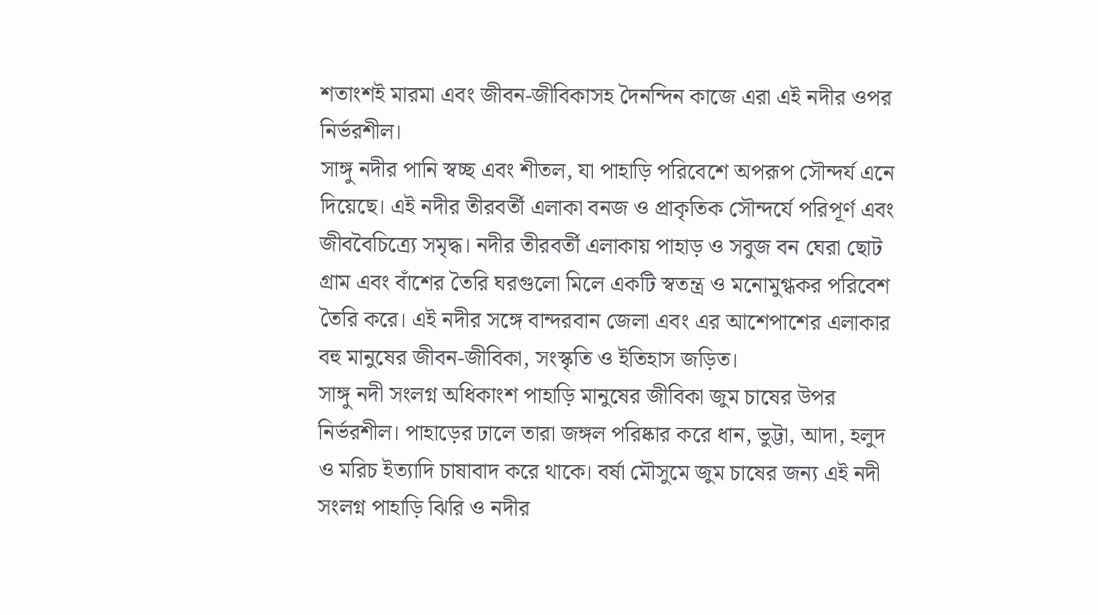শতাংশই মারমা এবং জীবন-জীবিকাসহ দৈনন্দিন কাজে এরা এই নদীর ওপর নির্ভরশীল।
সাঙ্গু নদীর পানি স্বচ্ছ এবং শীতল, যা পাহাড়ি পরিবেশে অপরূপ সৌন্দর্য এনে দিয়েছে। এই নদীর তীরবর্তী এলাকা বনজ ও প্রাকৃতিক সৌন্দর্যে পরিপূর্ণ এবং জীববৈচিত্র্যে সমৃদ্ধ। নদীর তীরবর্তী এলাকায় পাহাড় ও সবুজ বন ঘেরা ছোট গ্রাম এবং বাঁশের তৈরি ঘরগুলো মিলে একটি স্বতন্ত্র ও মনোমুগ্ধকর পরিবেশ তৈরি করে। এই নদীর সঙ্গে বান্দরবান জেলা এবং এর আশেপাশের এলাকার বহু মানুষের জীবন-জীবিকা, সংস্কৃতি ও ইতিহাস জড়িত।
সাঙ্গু নদী সংলগ্ন অধিকাংশ পাহাড়ি মানুষের জীবিকা জুম চাষের উপর নির্ভরশীল। পাহাড়ের ঢালে তারা জঙ্গল পরিষ্কার করে ধান, ভুট্টা, আদা, হলুদ ও মরিচ ইত্যাদি চাষাবাদ করে থাকে। বর্ষা মৌসুমে জুম চাষের জন্য এই নদী সংলগ্ন পাহাড়ি ঝিরি ও নদীর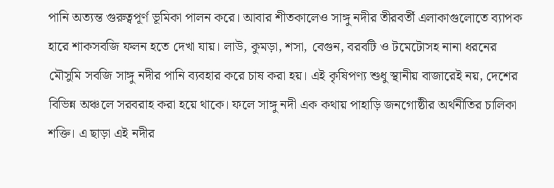পানি অত্যন্ত গুরুত্বপূর্ণ ভূমিকা পালন করে। আবার শীতকালেও সাঙ্গু নদীর তীরবর্তী এলাকাগুলোতে ব্যাপক হারে শাকসবজি ফলন হতে দেখা যায়। লাউ, কুমড়া, শসা, বেগুন, বরবটি ও টমেটোসহ নানা ধরনের মৌসুমি সবজি সাঙ্গু নদীর পানি ব্যবহার করে চাষ করা হয়। এই কৃষিপণ্য শুধু স্থানীয় বাজারেই নয়, দেশের বিভিন্ন অঞ্চলে সরবরাহ করা হয়ে থাকে। ফলে সাঙ্গু নদী এক কথায় পাহাড়ি জনগোষ্ঠীর অর্থনীতির চালিকা শক্তি। এ ছাড়া এই নদীর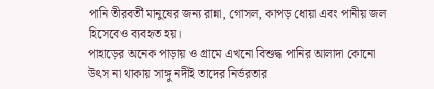পানি তীরবর্তী মানুষের জন্য রান্না, গোসল, কাপড় ধোয়া এবং পানীয় জল হিসেবেও ব্যবহৃত হয়।
পাহাড়ের অনেক পাড়ায় ও গ্রামে এখনো বিশুদ্ধ পানির আলাদা কোনো উৎস না থাকায় সাঙ্গু নদীই তাদের নির্ভরতার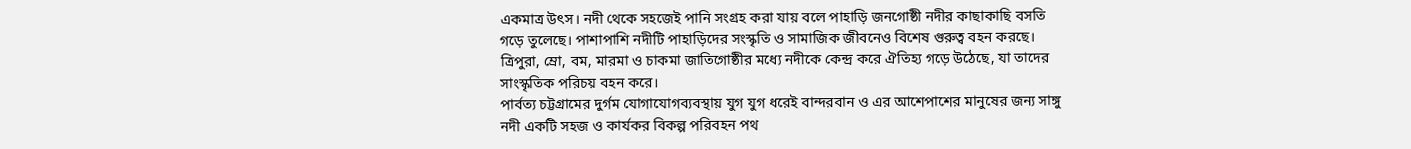একমাত্র উৎস। নদী থেকে সহজেই পানি সংগ্রহ করা যায় বলে পাহাড়ি জনগোষ্ঠী নদীর কাছাকাছি বসতি গড়ে তুলেছে। পাশাপাশি নদীটি পাহাড়িদের সংস্কৃতি ও সামাজিক জীবনেও বিশেষ গুরুত্ব বহন করছে।
ত্রিপুরা, ম্রো, বম, মারমা ও চাকমা জাতিগোষ্ঠীর মধ্যে নদীকে কেন্দ্র করে ঐতিহ্য গড়ে উঠেছে, যা তাদের সাংস্কৃতিক পরিচয় বহন করে।
পার্বত্য চট্টগ্রামের দুর্গম যোগাযোগব্যবস্থায় যুগ যুগ ধরেই বান্দরবান ও এর আশেপাশের মানুষের জন্য সাঙ্গু নদী একটি সহজ ও কার্যকর বিকল্প পরিবহন পথ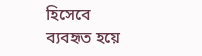হিসেবে ব্যবহৃত হয়ে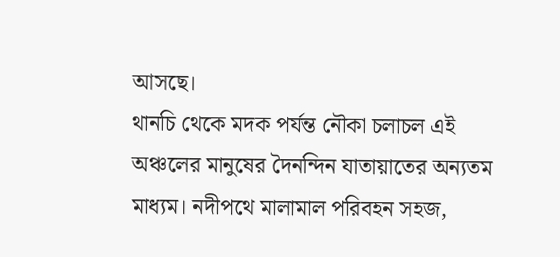আসছে।
থানচি থেকে মদক পর্যন্ত নৌকা চলাচল এই অঞ্চলের মানুষের দৈনন্দিন যাতায়াতের অন্যতম মাধ্যম। নদীপথে মালামাল পরিবহন সহজ,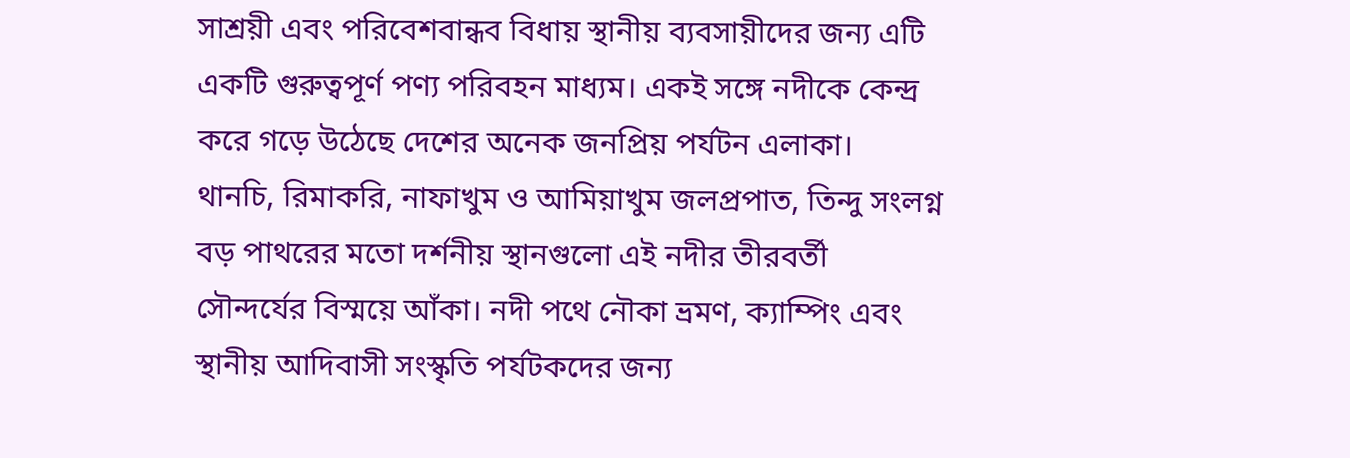সাশ্রয়ী এবং পরিবেশবান্ধব বিধায় স্থানীয় ব্যবসায়ীদের জন্য এটি একটি গুরুত্বপূর্ণ পণ্য পরিবহন মাধ্যম। একই সঙ্গে নদীকে কেন্দ্র করে গড়ে উঠেছে দেশের অনেক জনপ্রিয় পর্যটন এলাকা।
থানচি, রিমাকরি, নাফাখুম ও আমিয়াখুম জলপ্রপাত, তিন্দু সংলগ্ন বড় পাথরের মতো দর্শনীয় স্থানগুলো এই নদীর তীরবর্তী সৌন্দর্যের বিস্ময়ে আঁকা। নদী পথে নৌকা ভ্রমণ, ক্যাম্পিং এবং স্থানীয় আদিবাসী সংস্কৃতি পর্যটকদের জন্য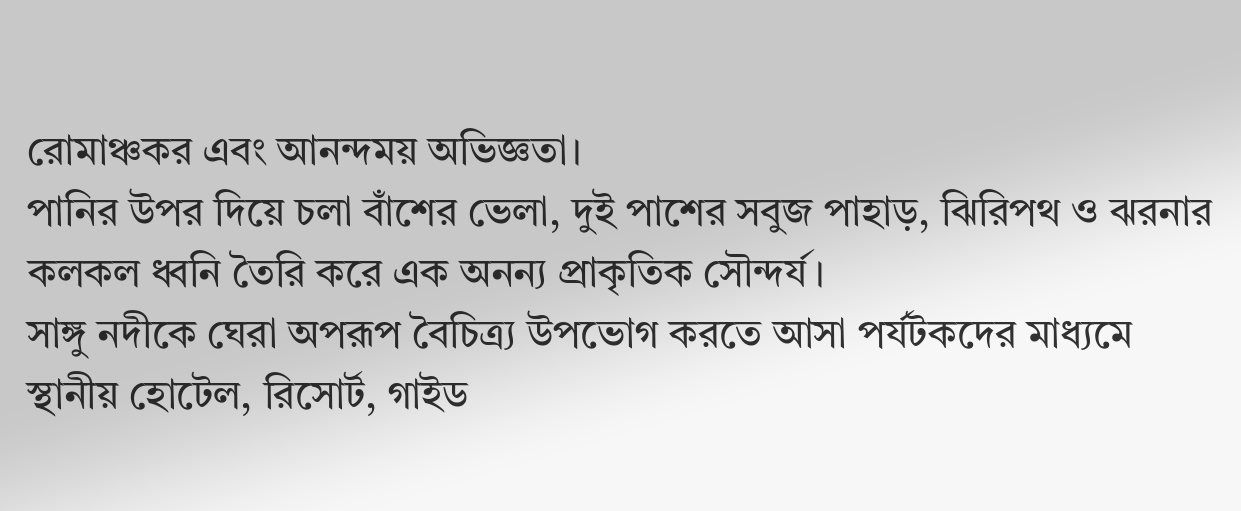রোমাঞ্চকর এবং আনন্দময় অভিজ্ঞতা।
পানির উপর দিয়ে চলা বাঁশের ভেলা, দুই পাশের সবুজ পাহাড়, ঝিরিপথ ও ঝরনার কলকল ধ্বনি তৈরি করে এক অনন্য প্রাকৃতিক সৌন্দর্য।
সাঙ্গু নদীকে ঘেরা অপরূপ বৈচিত্র্য উপভোগ করতে আসা পর্যটকদের মাধ্যমে স্থানীয় হোটেল, রিসোর্ট, গাইড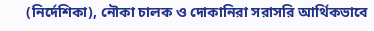(নির্দেশিকা), নৌকা চালক ও দোকানিরা সরাসরি আর্থিকভাবে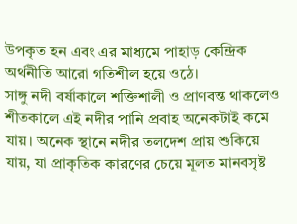উপকৃত হন এবং এর মাধ্যমে পাহাড় কেন্দ্রিক অর্থনীতি আরো গতিশীল হয়ে ওঠে।
সাঙ্গু নদী বর্ষাকালে শক্তিশালী ও প্রাণবন্ত থাকলেও শীতকালে এই নদীর পানি প্রবাহ অনেকটাই কমে যায়। অনেক স্থানে নদীর তলদেশ প্রায় শুকিয়ে যায়, যা প্রাকৃতিক কারণের চেয়ে মূলত মানবসৃষ্ট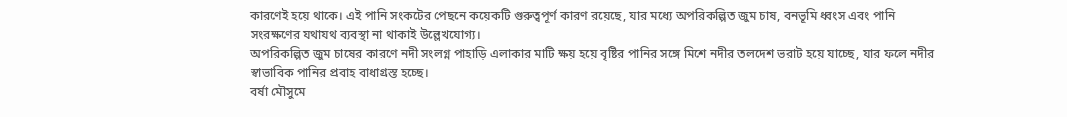কারণেই হয়ে থাকে। এই পানি সংকটের পেছনে কয়েকটি গুরুত্বপূর্ণ কারণ রয়েছে, যার মধ্যে অপরিকল্পিত জুম চাষ, বনভূমি ধ্বংস এবং পানি সংরক্ষণের যথাযথ ব্যবস্থা না থাকাই উল্লেখযোগ্য।
অপরিকল্পিত জুম চাষের কারণে নদী সংলগ্ন পাহাড়ি এলাকার মাটি ক্ষয় হয়ে বৃষ্টির পানির সঙ্গে মিশে নদীর তলদেশ ভরাট হয়ে যাচ্ছে, যার ফলে নদীর স্বাভাবিক পানির প্রবাহ বাধাগ্রস্ত হচ্ছে।
বর্ষা মৌসুমে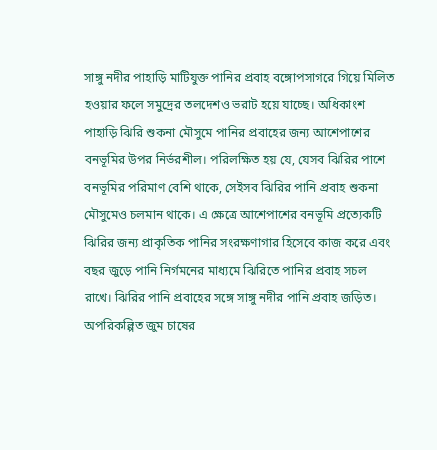সাঙ্গু নদীর পাহাড়ি মাটিযুক্ত পানির প্রবাহ বঙ্গোপসাগরে গিয়ে মিলিত হওয়ার ফলে সমুদ্রের তলদেশও ভরাট হয়ে যাচ্ছে। অধিকাংশ পাহাড়ি ঝিরি শুকনা মৌসুমে পানির প্রবাহের জন্য আশেপাশের বনভূমির উপর নির্ভরশীল। পরিলক্ষিত হয় যে, যেসব ঝিরির পাশে বনভূমির পরিমাণ বেশি থাকে, সেইসব ঝিরির পানি প্রবাহ শুকনা মৌসুমেও চলমান থাকে। এ ক্ষেত্রে আশেপাশের বনভূমি প্রত্যেকটি ঝিরির জন্য প্রাকৃতিক পানির সংরক্ষণাগার হিসেবে কাজ করে এবং বছর জুড়ে পানি নির্গমনের মাধ্যমে ঝিরিতে পানির প্রবাহ সচল রাখে। ঝিরির পানি প্রবাহের সঙ্গে সাঙ্গু নদীর পানি প্রবাহ জড়িত।
অপরিকল্পিত জুম চাষের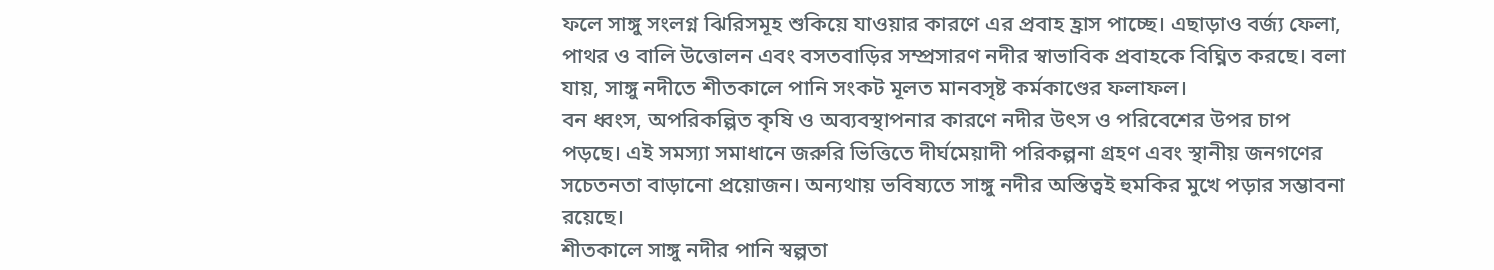ফলে সাঙ্গু সংলগ্ন ঝিরিসমূহ শুকিয়ে যাওয়ার কারণে এর প্রবাহ হ্রাস পাচ্ছে। এছাড়াও বর্জ্য ফেলা, পাথর ও বালি উত্তোলন এবং বসতবাড়ির সম্প্রসারণ নদীর স্বাভাবিক প্রবাহকে বিঘ্নিত করছে। বলা যায়, সাঙ্গু নদীতে শীতকালে পানি সংকট মূলত মানবসৃষ্ট কর্মকাণ্ডের ফলাফল।
বন ধ্বংস, অপরিকল্পিত কৃষি ও অব্যবস্থাপনার কারণে নদীর উৎস ও পরিবেশের উপর চাপ পড়ছে। এই সমস্যা সমাধানে জরুরি ভিত্তিতে দীর্ঘমেয়াদী পরিকল্পনা গ্রহণ এবং স্থানীয় জনগণের সচেতনতা বাড়ানো প্রয়োজন। অন্যথায় ভবিষ্যতে সাঙ্গু নদীর অস্তিত্বই হুমকির মুখে পড়ার সম্ভাবনা রয়েছে।
শীতকালে সাঙ্গু নদীর পানি স্বল্পতা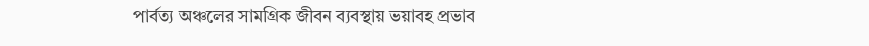পার্বত্য অঞ্চলের সামগ্রিক জীবন ব্যবস্থায় ভয়াবহ প্রভাব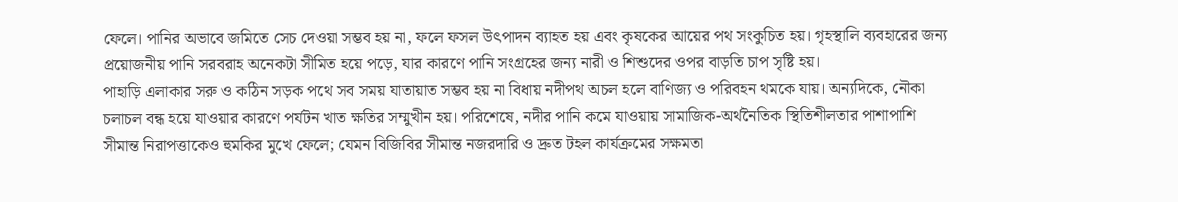ফেলে। পানির অভাবে জমিতে সেচ দেওয়া সম্ভব হয় না, ফলে ফসল উৎপাদন ব্যাহত হয় এবং কৃষকের আয়ের পথ সংকুচিত হয়। গৃহস্থালি ব্যবহারের জন্য প্রয়োজনীয় পানি সরবরাহ অনেকটা সীমিত হয়ে পড়ে, যার কারণে পানি সংগ্রহের জন্য নারী ও শিশুদের ওপর বাড়তি চাপ সৃষ্টি হয়।
পাহাড়ি এলাকার সরু ও কঠিন সড়ক পথে সব সময় যাতায়াত সম্ভব হয় না বিধায় নদীপথ অচল হলে বাণিজ্য ও পরিবহন থমকে যায়। অন্যদিকে, নৌকা চলাচল বন্ধ হয়ে যাওয়ার কারণে পর্যটন খাত ক্ষতির সম্মুখীন হয়। পরিশেষে, নদীর পানি কমে যাওয়ায় সামাজিক-অর্থনৈতিক স্থিতিশীলতার পাশাপাশি সীমান্ত নিরাপত্তাকেও হুমকির মুখে ফেলে; যেমন বিজিবির সীমান্ত নজরদারি ও দ্রুত টহল কার্যক্রমের সক্ষমতা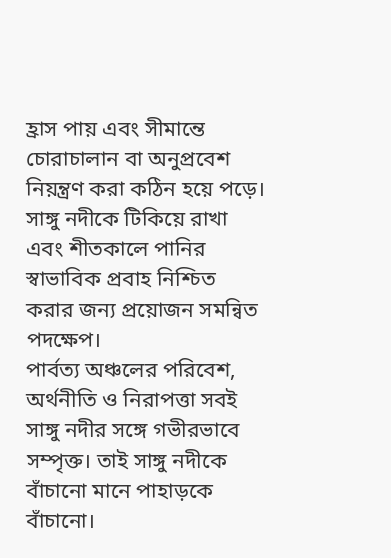হ্রাস পায় এবং সীমান্তে চোরাচালান বা অনুপ্রবেশ নিয়ন্ত্রণ করা কঠিন হয়ে পড়ে।
সাঙ্গু নদীকে টিকিয়ে রাখা এবং শীতকালে পানির স্বাভাবিক প্রবাহ নিশ্চিত করার জন্য প্রয়োজন সমন্বিত পদক্ষেপ।
পার্বত্য অঞ্চলের পরিবেশ, অর্থনীতি ও নিরাপত্তা সবই সাঙ্গু নদীর সঙ্গে গভীরভাবে সম্পৃক্ত। তাই সাঙ্গু নদীকে বাঁচানো মানে পাহাড়কে বাঁচানো।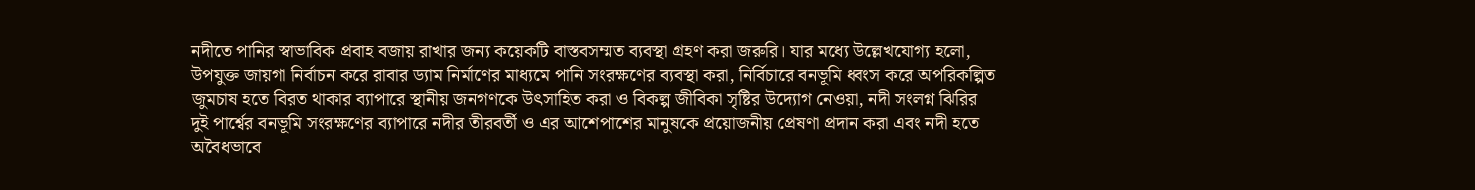নদীতে পানির স্বাভাবিক প্রবাহ বজায় রাখার জন্য কয়েকটি বাস্তবসম্মত ব্যবস্থা গ্রহণ করা জরুরি। যার মধ্যে উল্লেখযোগ্য হলো, উপযুক্ত জায়গা নির্বাচন করে রাবার ড্যাম নির্মাণের মাধ্যমে পানি সংরক্ষণের ব্যবস্থা করা, নির্বিচারে বনভূমি ধ্বংস করে অপরিকল্পিত জুমচাষ হতে বিরত থাকার ব্যাপারে স্থানীয় জনগণকে উৎসাহিত করা ও বিকল্প জীবিকা সৃষ্টির উদ্যোগ নেওয়া, নদী সংলগ্ন ঝিরির দুই পার্শ্বের বনভূমি সংরক্ষণের ব্যাপারে নদীর তীরবর্তী ও এর আশেপাশের মানুষকে প্রয়োজনীয় প্রেষণা প্রদান করা এবং নদী হতে অবৈধভাবে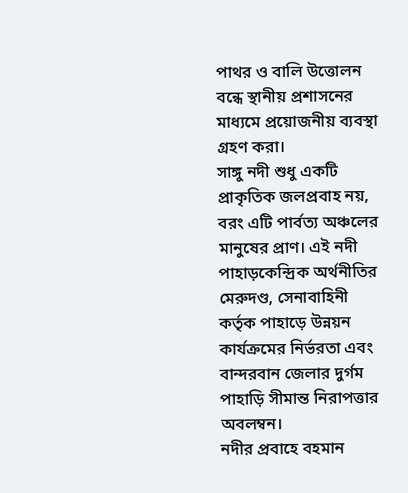পাথর ও বালি উত্তোলন বন্ধে স্থানীয় প্রশাসনের মাধ্যমে প্রয়োজনীয় ব্যবস্থা গ্রহণ করা।
সাঙ্গু নদী শুধু একটি প্রাকৃতিক জলপ্রবাহ নয়, বরং এটি পার্বত্য অঞ্চলের মানুষের প্রাণ। এই নদী পাহাড়কেন্দ্রিক অর্থনীতির মেরুদণ্ড, সেনাবাহিনী কর্তৃক পাহাড়ে উন্নয়ন কার্যক্রমের নির্ভরতা এবং বান্দরবান জেলার দুর্গম পাহাড়ি সীমান্ত নিরাপত্তার অবলম্বন।
নদীর প্রবাহে বহমান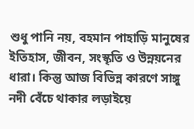শুধু পানি নয়, বহমান পাহাড়ি মানুষের ইতিহাস, জীবন, সংস্কৃতি ও উন্নয়নের ধারা। কিন্তু আজ বিভিন্ন কারণে সাঙ্গু নদী বেঁচে থাকার লড়াইয়ে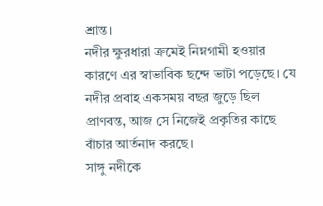শ্রান্ত।
নদীর ক্ষুরধারা ক্রমেই নিম্নগামী হওয়ার কারণে এর স্বাভাবিক ছন্দে ভাটা পড়েছে। যে নদীর প্রবাহ একসময় বছর জুড়ে ছিল প্রাণবন্ত, আজ সে নিজেই প্রকৃতির কাছে বাঁচার আর্তনাদ করছে।
সাঙ্গু নদীকে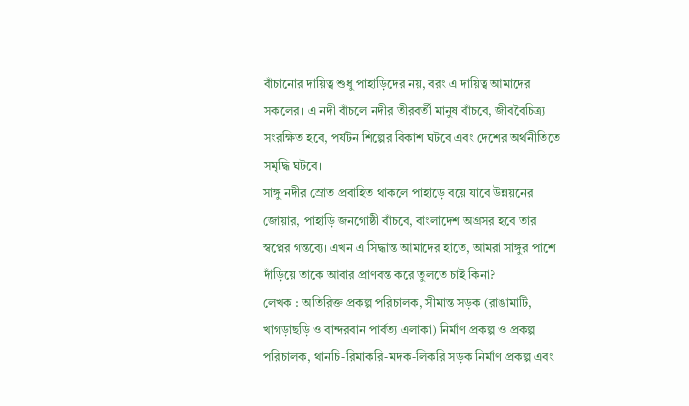বাঁচানোর দায়িত্ব শুধু পাহাড়িদের নয়, বরং এ দায়িত্ব আমাদের সকলের। এ নদী বাঁচলে নদীর তীরবর্তী মানুষ বাঁচবে, জীববৈচিত্র্য সংরক্ষিত হবে, পর্যটন শিল্পের বিকাশ ঘটবে এবং দেশের অর্থনীতিতে সমৃদ্ধি ঘটবে।
সাঙ্গু নদীর স্রোত প্রবাহিত থাকলে পাহাড়ে বয়ে যাবে উন্নয়নের জোয়ার, পাহাড়ি জনগোষ্ঠী বাঁচবে, বাংলাদেশ অগ্রসর হবে তার স্বপ্নের গন্তব্যে। এখন এ সিদ্ধান্ত আমাদের হাতে, আমরা সাঙ্গুর পাশে দাঁড়িয়ে তাকে আবার প্রাণবন্ত করে তুলতে চাই কিনা?
লেখক : অতিরিক্ত প্রকল্প পরিচালক, সীমান্ত সড়ক (রাঙামাটি, খাগড়াছড়ি ও বান্দরবান পার্বত্য এলাকা) নির্মাণ প্রকল্প ও প্রকল্প পরিচালক, থানচি-রিমাকরি-মদক-লিকরি সড়ক নির্মাণ প্রকল্প এবং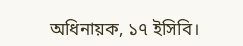অধিনায়ক, ১৭ ইসিবি।